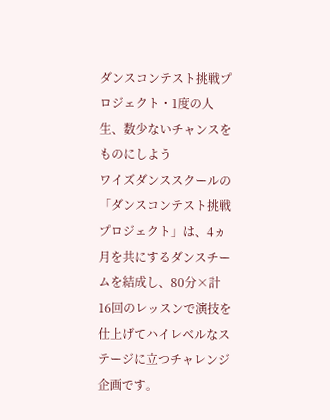ダンスコンテスト挑戦プロジェクト・1度の人生、数少ないチャンスをものにしよう
ワイズダンススクールの「ダンスコンテスト挑戦プロジェクト」は、4ヵ月を共にするダンスチームを結成し、80分×計16回のレッスンで演技を仕上げてハイレベルなステージに立つチャレンジ企画です。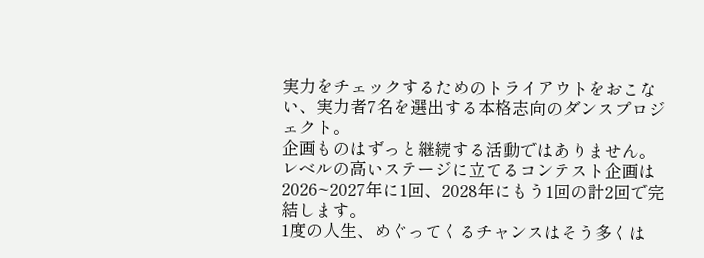実力をチェックするためのトライアウトをおこない、実力者7名を選出する本格志向のダンスプロジェクト。
企画ものはずっと継続する活動ではありません。レベルの高いステージに立てるコンテスト企画は2026~2027年に1回、2028年にもう1回の計2回で完結します。
1度の人生、めぐってくるチャンスはそう多くは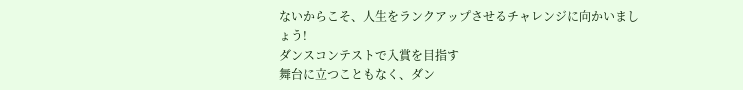ないからこそ、人生をランクアップさせるチャレンジに向かいましょう!
ダンスコンテストで入賞を目指す
舞台に立つこともなく、ダン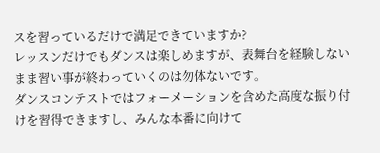スを習っているだけで満足できていますか?
レッスンだけでもダンスは楽しめますが、表舞台を経験しないまま習い事が終わっていくのは勿体ないです。
ダンスコンテストではフォーメーションを含めた高度な振り付けを習得できますし、みんな本番に向けて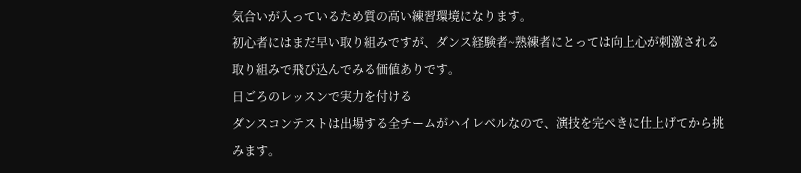気合いが入っているため質の高い練習環境になります。
初心者にはまだ早い取り組みですが、ダンス経験者~熟練者にとっては向上心が刺激される取り組みで飛び込んでみる価値ありです。
日ごろのレッスンで実力を付ける
ダンスコンテストは出場する全チームがハイレベルなので、演技を完ぺきに仕上げてから挑みます。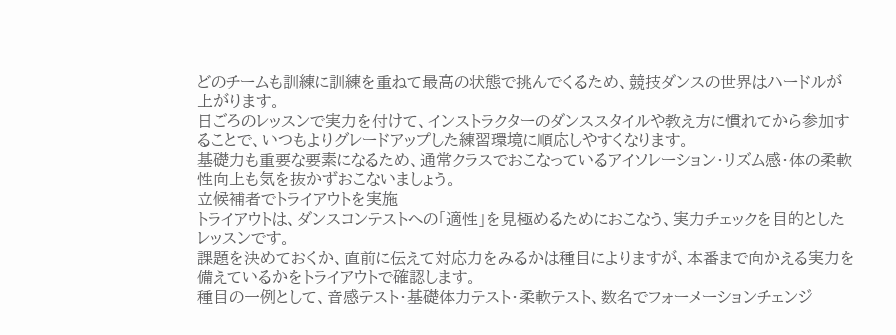どのチームも訓練に訓練を重ねて最高の状態で挑んでくるため、競技ダンスの世界はハードルが上がります。
日ごろのレッスンで実力を付けて、インストラクターのダンススタイルや教え方に慣れてから参加することで、いつもよりグレードアップした練習環境に順応しやすくなります。
基礎力も重要な要素になるため、通常クラスでおこなっているアイソレーション・リズム感・体の柔軟性向上も気を抜かずおこないましょう。
立候補者でトライアウトを実施
トライアウトは、ダンスコンテストへの「適性」を見極めるためにおこなう、実力チェックを目的としたレッスンです。
課題を決めておくか、直前に伝えて対応力をみるかは種目によりますが、本番まで向かえる実力を備えているかをトライアウトで確認します。
種目の一例として、音感テスト・基礎体力テスト・柔軟テスト、数名でフォーメーションチェンジ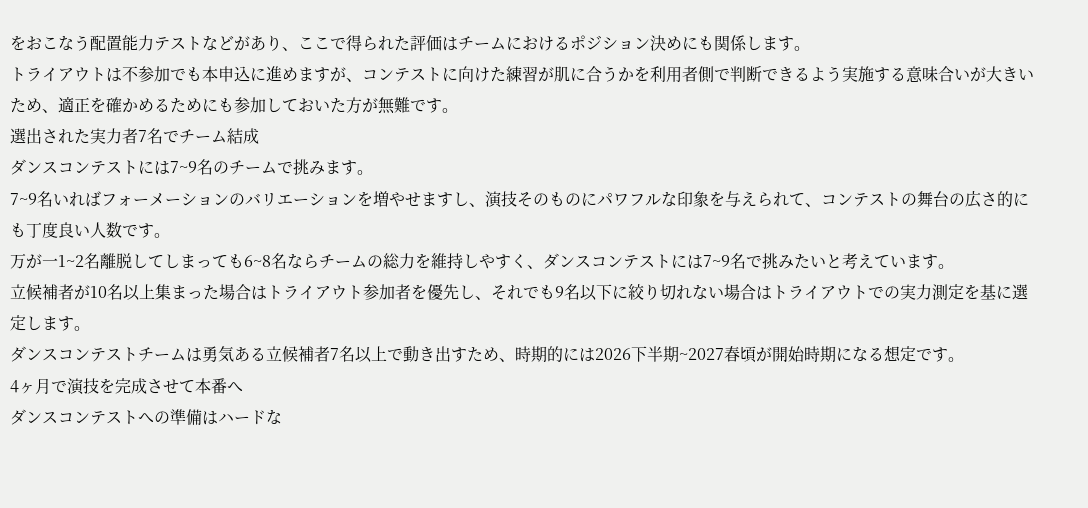をおこなう配置能力テストなどがあり、ここで得られた評価はチームにおけるポジション決めにも関係します。
トライアウトは不参加でも本申込に進めますが、コンテストに向けた練習が肌に合うかを利用者側で判断できるよう実施する意味合いが大きいため、適正を確かめるためにも参加しておいた方が無難です。
選出された実力者7名でチーム結成
ダンスコンテストには7~9名のチームで挑みます。
7~9名いればフォーメーションのバリエーションを増やせますし、演技そのものにパワフルな印象を与えられて、コンテストの舞台の広さ的にも丁度良い人数です。
万が一1~2名離脱してしまっても6~8名ならチームの総力を維持しやすく、ダンスコンテストには7~9名で挑みたいと考えています。
立候補者が10名以上集まった場合はトライアウト参加者を優先し、それでも9名以下に絞り切れない場合はトライアウトでの実力測定を基に選定します。
ダンスコンテストチームは勇気ある立候補者7名以上で動き出すため、時期的には2026下半期~2027春頃が開始時期になる想定です。
4ヶ月で演技を完成させて本番へ
ダンスコンテストへの準備はハードな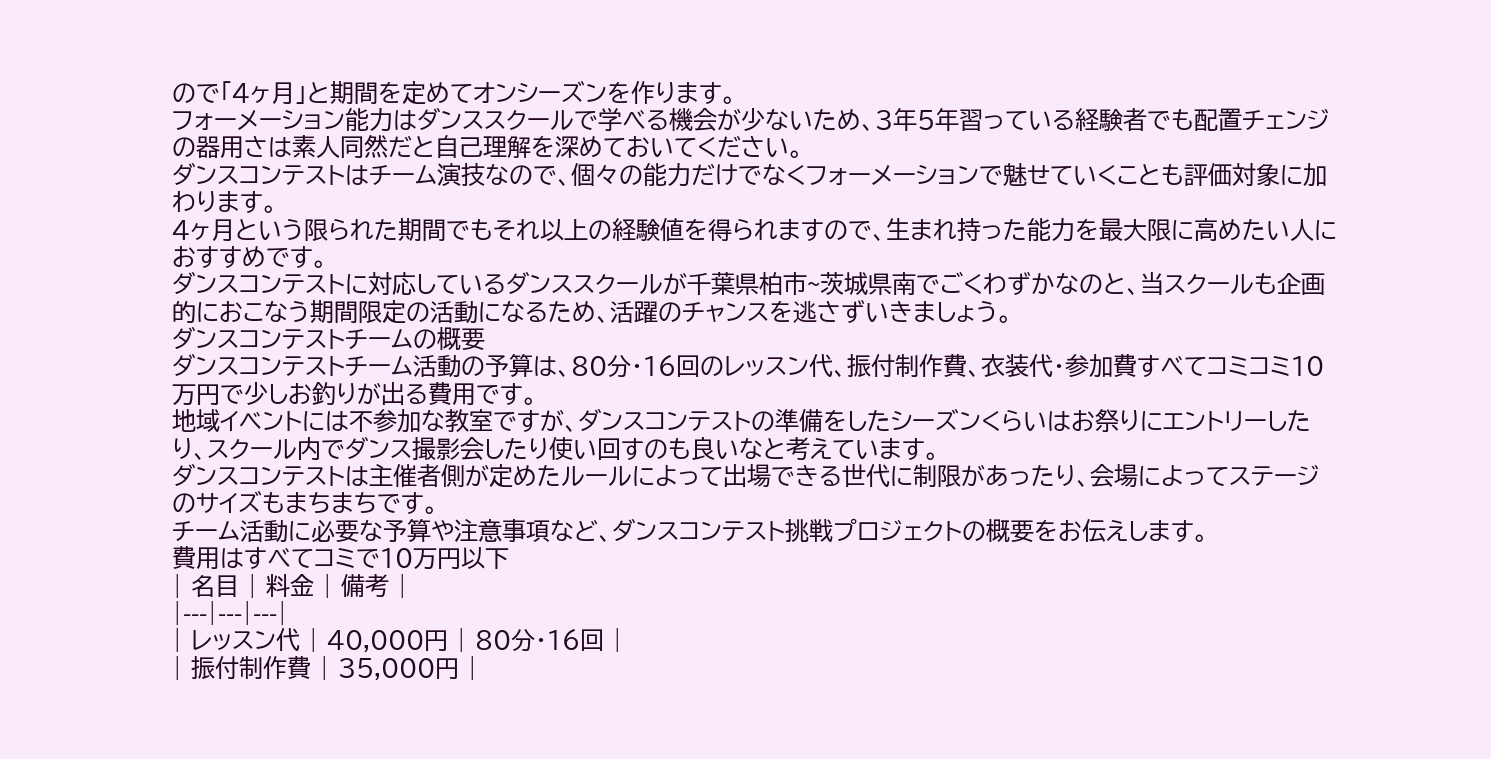ので「4ヶ月」と期間を定めてオンシーズンを作ります。
フォーメーション能力はダンススクールで学べる機会が少ないため、3年5年習っている経験者でも配置チェンジの器用さは素人同然だと自己理解を深めておいてください。
ダンスコンテストはチーム演技なので、個々の能力だけでなくフォーメーションで魅せていくことも評価対象に加わります。
4ヶ月という限られた期間でもそれ以上の経験値を得られますので、生まれ持った能力を最大限に高めたい人におすすめです。
ダンスコンテストに対応しているダンススクールが千葉県柏市~茨城県南でごくわずかなのと、当スクールも企画的におこなう期間限定の活動になるため、活躍のチャンスを逃さずいきましょう。
ダンスコンテストチームの概要
ダンスコンテストチーム活動の予算は、80分・16回のレッスン代、振付制作費、衣装代・参加費すべてコミコミ10万円で少しお釣りが出る費用です。
地域イベントには不参加な教室ですが、ダンスコンテストの準備をしたシーズンくらいはお祭りにエントリーしたり、スクール内でダンス撮影会したり使い回すのも良いなと考えています。
ダンスコンテストは主催者側が定めたルールによって出場できる世代に制限があったり、会場によってステージのサイズもまちまちです。
チーム活動に必要な予算や注意事項など、ダンスコンテスト挑戦プロジェクトの概要をお伝えします。
費用はすべてコミで10万円以下
| 名目 | 料金 | 備考 |
|---|---|---|
| レッスン代 | 40,000円 | 80分・16回 |
| 振付制作費 | 35,000円 |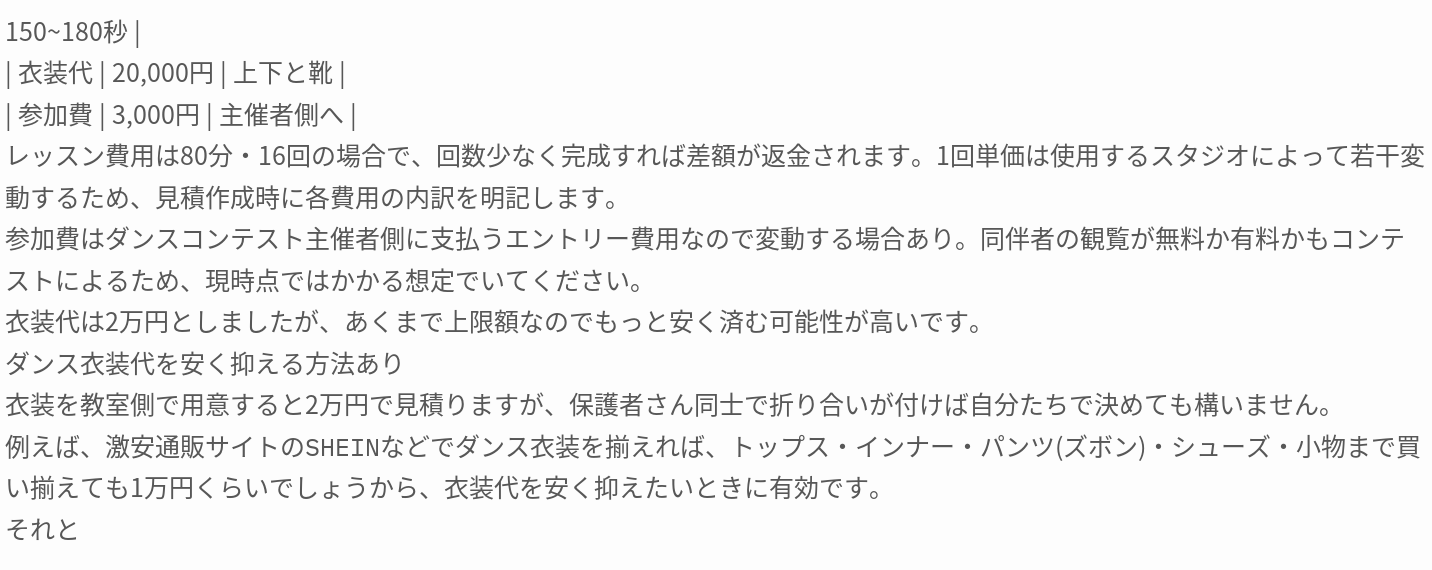150~180秒 |
| 衣装代 | 20,000円 | 上下と靴 |
| 参加費 | 3,000円 | 主催者側へ |
レッスン費用は80分・16回の場合で、回数少なく完成すれば差額が返金されます。1回単価は使用するスタジオによって若干変動するため、見積作成時に各費用の内訳を明記します。
参加費はダンスコンテスト主催者側に支払うエントリー費用なので変動する場合あり。同伴者の観覧が無料か有料かもコンテストによるため、現時点ではかかる想定でいてください。
衣装代は2万円としましたが、あくまで上限額なのでもっと安く済む可能性が高いです。
ダンス衣装代を安く抑える方法あり
衣装を教室側で用意すると2万円で見積りますが、保護者さん同士で折り合いが付けば自分たちで決めても構いません。
例えば、激安通販サイトのSHEINなどでダンス衣装を揃えれば、トップス・インナー・パンツ(ズボン)・シューズ・小物まで買い揃えても1万円くらいでしょうから、衣装代を安く抑えたいときに有効です。
それと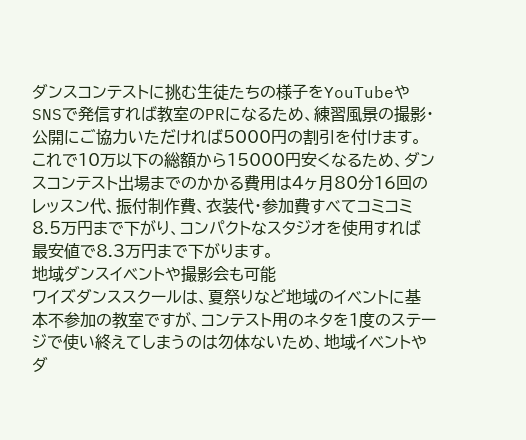ダンスコンテストに挑む生徒たちの様子をYouTubeやSNSで発信すれば教室のPRになるため、練習風景の撮影・公開にご協力いただければ5000円の割引を付けます。
これで10万以下の総額から15000円安くなるため、ダンスコンテスト出場までのかかる費用は4ヶ月80分16回のレッスン代、振付制作費、衣装代・参加費すべてコミコミ8.5万円まで下がり、コンパクトなスタジオを使用すれば最安値で8.3万円まで下がります。
地域ダンスイベントや撮影会も可能
ワイズダンススクールは、夏祭りなど地域のイベントに基本不参加の教室ですが、コンテスト用のネタを1度のステージで使い終えてしまうのは勿体ないため、地域イベントやダ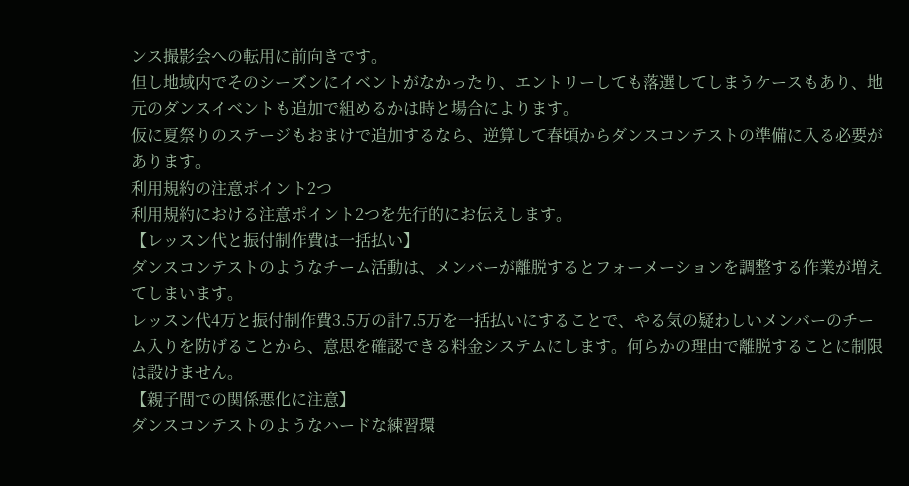ンス撮影会への転用に前向きです。
但し地域内でそのシーズンにイベントがなかったり、エントリーしても落選してしまうケースもあり、地元のダンスイベントも追加で組めるかは時と場合によります。
仮に夏祭りのステージもおまけで追加するなら、逆算して春頃からダンスコンテストの準備に入る必要があります。
利用規約の注意ポイント2つ
利用規約における注意ポイント2つを先行的にお伝えします。
【レッスン代と振付制作費は一括払い】
ダンスコンテストのようなチーム活動は、メンバーが離脱するとフォーメーションを調整する作業が増えてしまいます。
レッスン代4万と振付制作費3.5万の計7.5万を一括払いにすることで、やる気の疑わしいメンバーのチーム入りを防げることから、意思を確認できる料金システムにします。何らかの理由で離脱することに制限は設けません。
【親子間での関係悪化に注意】
ダンスコンテストのようなハードな練習環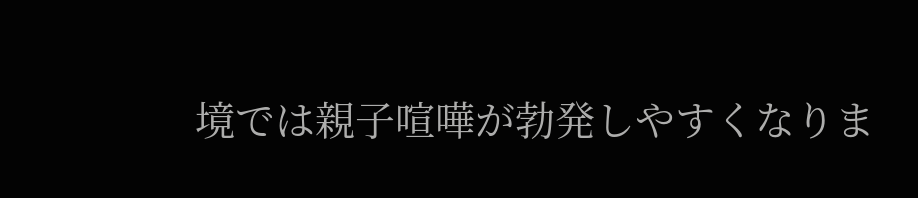境では親子喧嘩が勃発しやすくなりま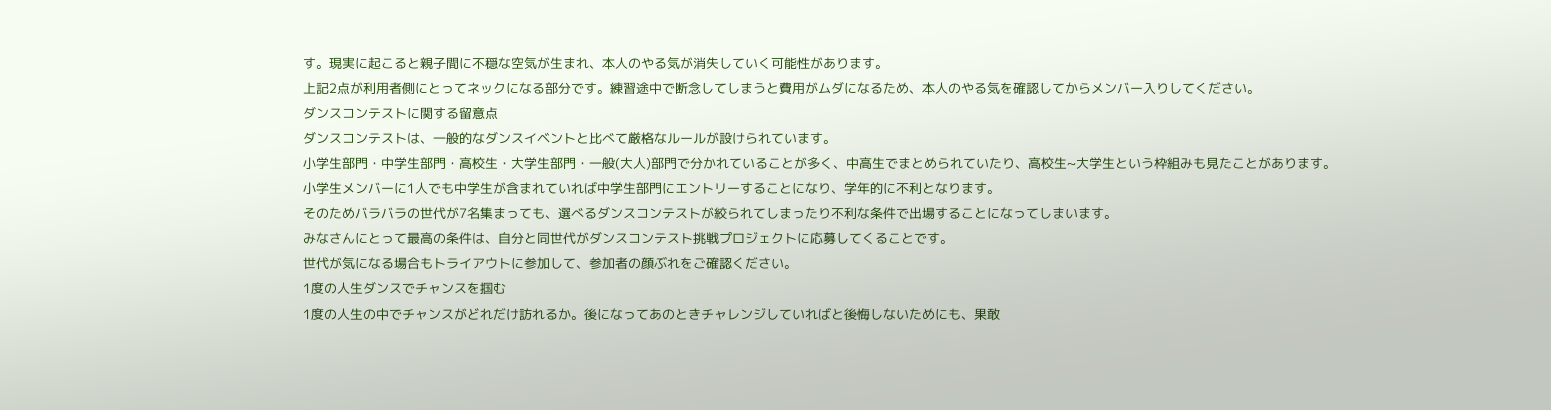す。現実に起こると親子間に不穏な空気が生まれ、本人のやる気が消失していく可能性があります。
上記2点が利用者側にとってネックになる部分です。練習途中で断念してしまうと費用がムダになるため、本人のやる気を確認してからメンバー入りしてください。
ダンスコンテストに関する留意点
ダンスコンテストは、一般的なダンスイベントと比べて厳格なルールが設けられています。
小学生部門・中学生部門・高校生・大学生部門・一般(大人)部門で分かれていることが多く、中高生でまとめられていたり、高校生~大学生という枠組みも見たことがあります。
小学生メンバーに1人でも中学生が含まれていれば中学生部門にエントリーすることになり、学年的に不利となります。
そのためバラバラの世代が7名集まっても、選べるダンスコンテストが絞られてしまったり不利な条件で出場することになってしまいます。
みなさんにとって最高の条件は、自分と同世代がダンスコンテスト挑戦プロジェクトに応募してくることです。
世代が気になる場合もトライアウトに参加して、参加者の顔ぶれをご確認ください。
1度の人生ダンスでチャンスを掴む
1度の人生の中でチャンスがどれだけ訪れるか。後になってあのときチャレンジしていればと後悔しないためにも、果敢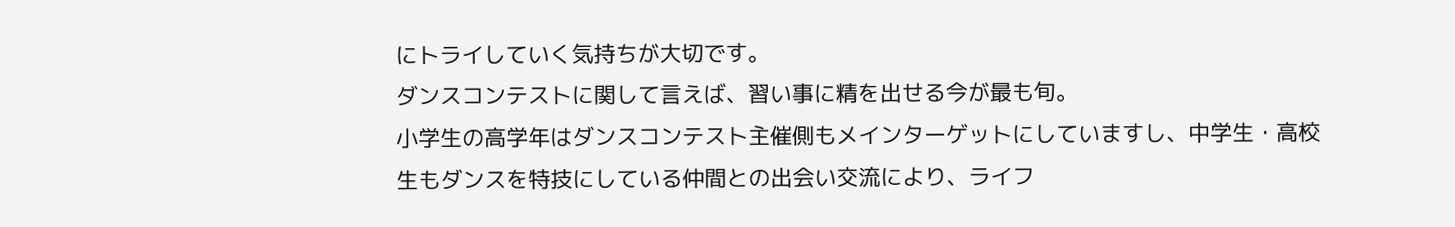にトライしていく気持ちが大切です。
ダンスコンテストに関して言えば、習い事に精を出せる今が最も旬。
小学生の高学年はダンスコンテスト主催側もメインターゲットにしていますし、中学生・高校生もダンスを特技にしている仲間との出会い交流により、ライフ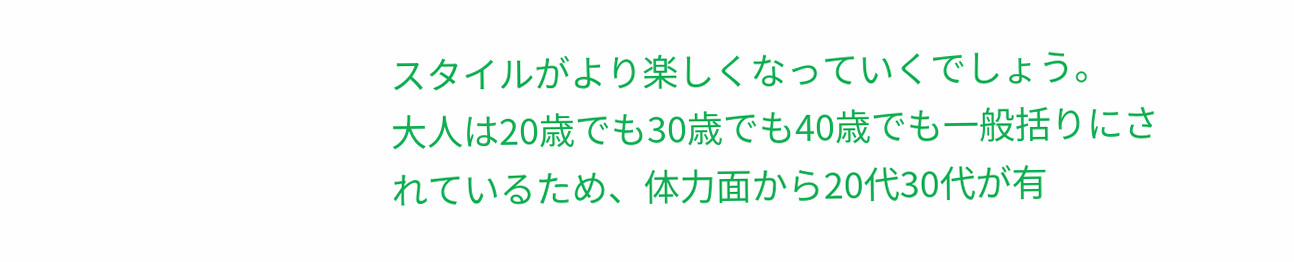スタイルがより楽しくなっていくでしょう。
大人は20歳でも30歳でも40歳でも一般括りにされているため、体力面から20代30代が有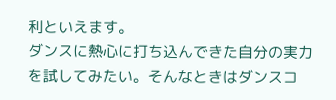利といえます。
ダンスに熱心に打ち込んできた自分の実力を試してみたい。そんなときはダンスコ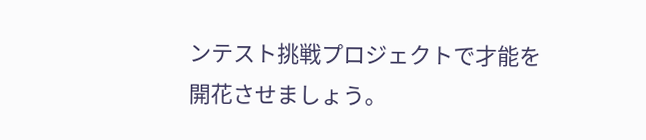ンテスト挑戦プロジェクトで才能を開花させましょう。